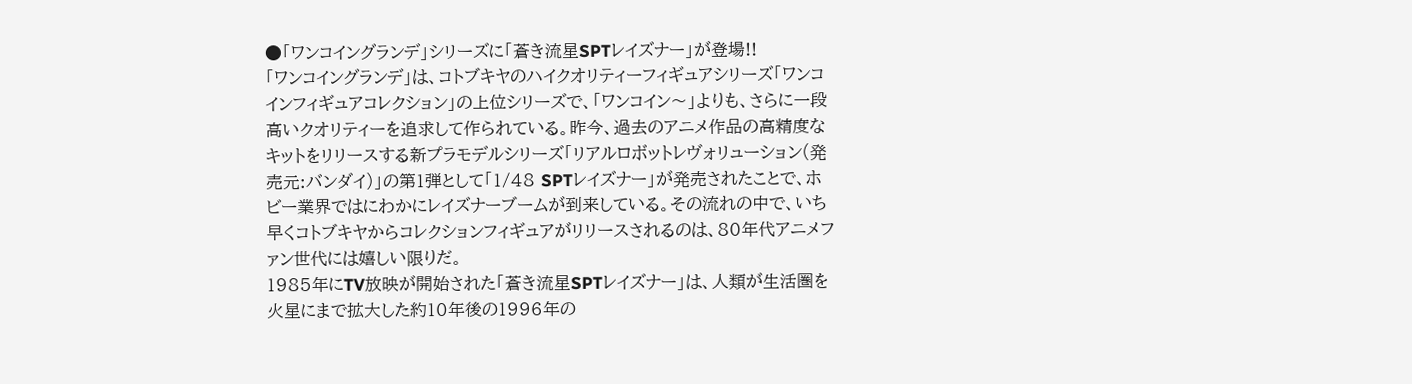●「ワンコイングランデ」シリーズに「蒼き流星SPTレイズナー」が登場!!
「ワンコイングランデ」は、コトブキヤのハイクオリティーフィギュアシリーズ「ワンコインフィギュアコレクション」の上位シリーズで、「ワンコイン〜」よりも、さらに一段高いクオリティーを追求して作られている。昨今、過去のアニメ作品の高精度なキットをリリースする新プラモデルシリーズ「リアルロボットレヴォリューション(発売元:バンダイ)」の第1弾として「1/48 SPTレイズナー」が発売されたことで、ホビー業界ではにわかにレイズナーブームが到来している。その流れの中で、いち早くコトブキヤからコレクションフィギュアがリリースされるのは、80年代アニメファン世代には嬉しい限りだ。
1985年にTV放映が開始された「蒼き流星SPTレイズナー」は、人類が生活圏を火星にまで拡大した約10年後の1996年の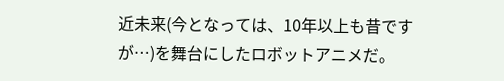近未来(今となっては、10年以上も昔ですが…)を舞台にしたロボットアニメだ。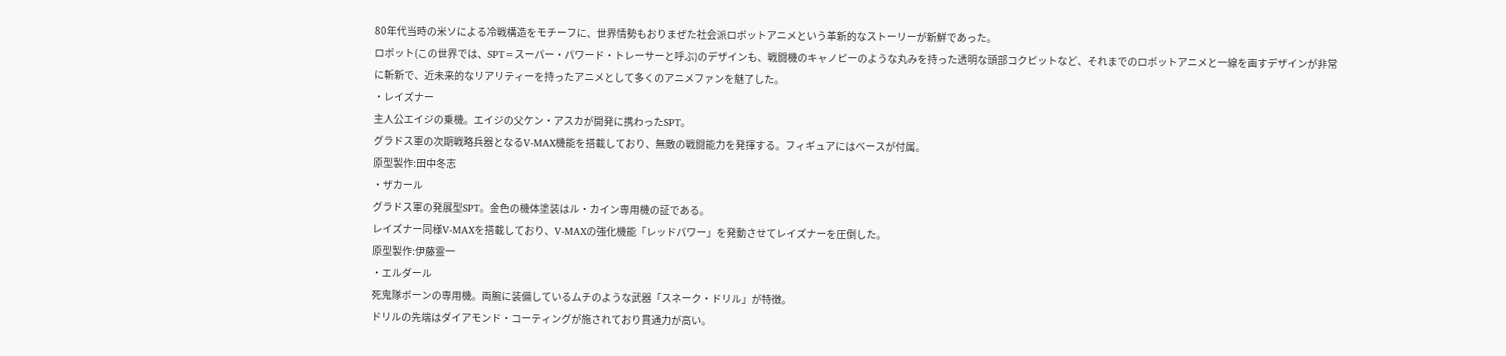80年代当時の米ソによる冷戦構造をモチーフに、世界情勢もおりまぜた社会派ロボットアニメという革新的なストーリーが新鮮であった。
ロボット(この世界では、SPT=スーパー・パワード・トレーサーと呼ぶ)のデザインも、戦闘機のキャノピーのような丸みを持った透明な頭部コクピットなど、それまでのロボットアニメと一線を画すデザインが非常に斬新で、近未来的なリアリティーを持ったアニメとして多くのアニメファンを魅了した。
・レイズナー
主人公エイジの乗機。エイジの父ケン・アスカが開発に携わったSPT。
グラドス軍の次期戦略兵器となるV-MAX機能を搭載しており、無敵の戦闘能力を発揮する。フィギュアにはベースが付属。
原型製作:田中冬志
・ザカール
グラドス軍の発展型SPT。金色の機体塗装はル・カイン専用機の証である。
レイズナー同様V-MAXを搭載しており、V-MAXの強化機能「レッドパワー」を発動させてレイズナーを圧倒した。
原型製作:伊藤霊一
・エルダール
死鬼隊ボーンの専用機。両腕に装備しているムチのような武器「スネーク・ドリル」が特徴。
ドリルの先端はダイアモンド・コーティングが施されており貫通力が高い。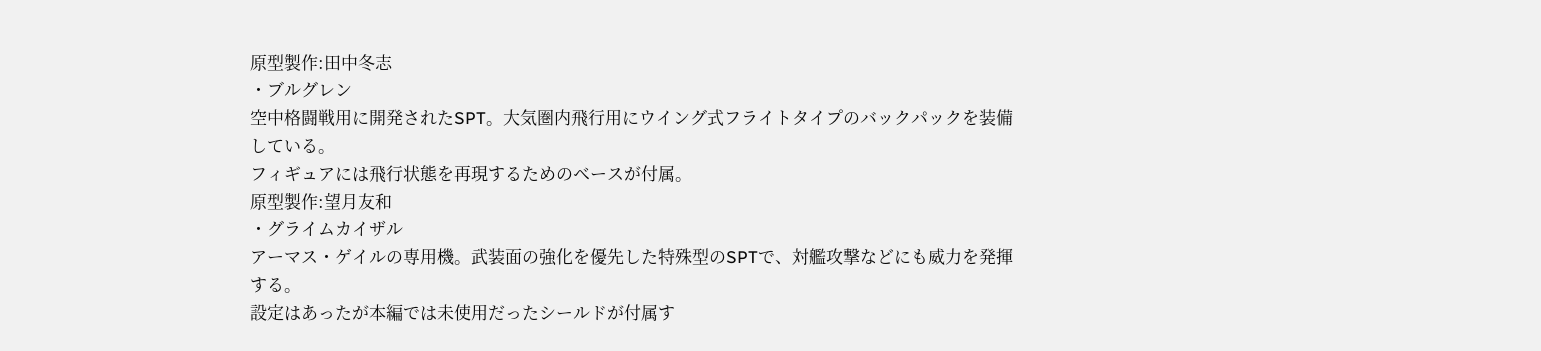原型製作:田中冬志
・ブルグレン
空中格闘戦用に開発されたSPT。大気圏内飛行用にウイング式フライトタイプのバックパックを装備している。
フィギュアには飛行状態を再現するためのベースが付属。
原型製作:望月友和
・グライムカイザル
アーマス・ゲイルの専用機。武装面の強化を優先した特殊型のSPTで、対艦攻撃などにも威力を発揮する。
設定はあったが本編では未使用だったシールドが付属す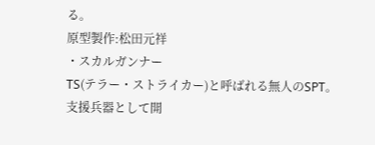る。
原型製作:松田元祥
・スカルガンナー
TS(テラー・ストライカー)と呼ばれる無人のSPT。
支援兵器として開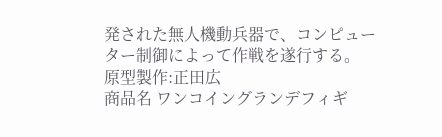発された無人機動兵器で、コンピューター制御によって作戦を遂行する。
原型製作:正田広
商品名 ワンコイングランデフィギ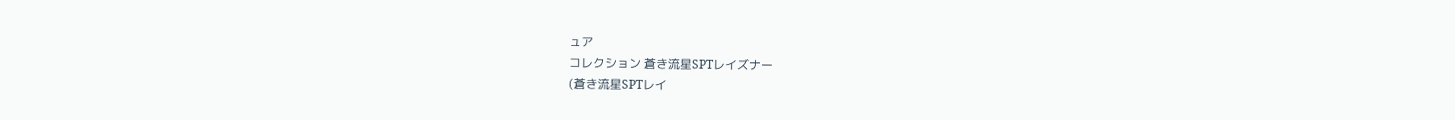ュア
コレクション 蒼き流星SPTレイズナー
(蒼き流星SPTレイ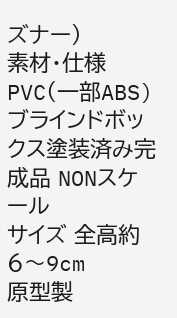ズナー)
素材・仕様 PVC(一部ABS)ブラインドボックス塗装済み完成品 NONスケール
サイズ 全高約6〜9cm
原型製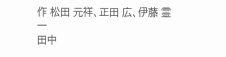作 松田 元祥、正田 広、伊藤 霊一
田中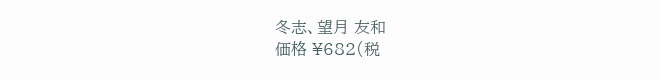冬志、望月 友和
価格 ¥682(税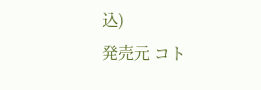込)
発売元 コト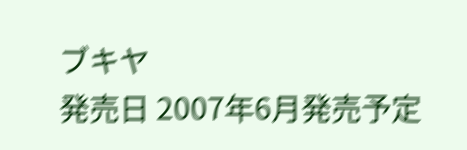ブキヤ
発売日 2007年6月発売予定